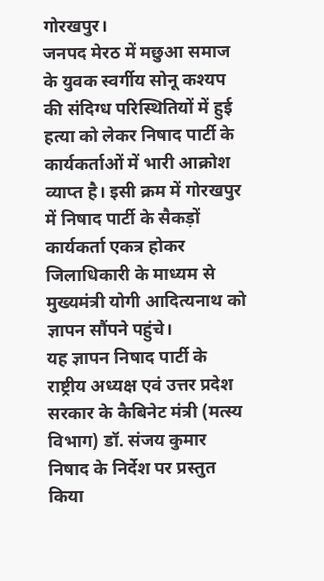गोरखपुर।
जनपद मेरठ में मछुआ समाज के युवक स्वर्गीय सोनू कश्यप की संदिग्ध परिस्थितियों में हुई हत्या को लेकर निषाद पार्टी के कार्यकर्ताओं में भारी आक्रोश व्याप्त है। इसी क्रम में गोरखपुर में निषाद पार्टी के सैकड़ों कार्यकर्ता एकत्र होकर जिलाधिकारी के माध्यम से मुख्यमंत्री योगी आदित्यनाथ को ज्ञापन सौंपने पहुंचे।
यह ज्ञापन निषाद पार्टी के राष्ट्रीय अध्यक्ष एवं उत्तर प्रदेश सरकार के कैबिनेट मंत्री (मत्स्य विभाग) डॉ. संजय कुमार निषाद के निर्देश पर प्रस्तुत किया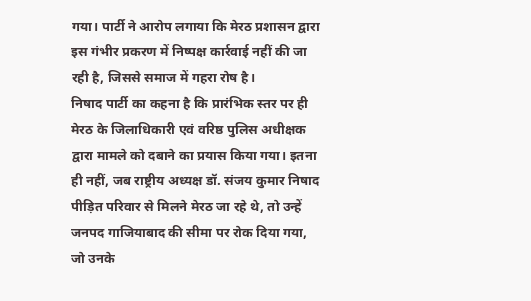गया। पार्टी ने आरोप लगाया कि मेरठ प्रशासन द्वारा इस गंभीर प्रकरण में निष्पक्ष कार्रवाई नहीं की जा रही है, जिससे समाज में गहरा रोष है।
निषाद पार्टी का कहना है कि प्रारंभिक स्तर पर ही मेरठ के जिलाधिकारी एवं वरिष्ठ पुलिस अधीक्षक द्वारा मामले को दबाने का प्रयास किया गया। इतना ही नहीं, जब राष्ट्रीय अध्यक्ष डॉ. संजय कुमार निषाद पीड़ित परिवार से मिलने मेरठ जा रहे थे, तो उन्हें जनपद गाजियाबाद की सीमा पर रोक दिया गया, जो उनके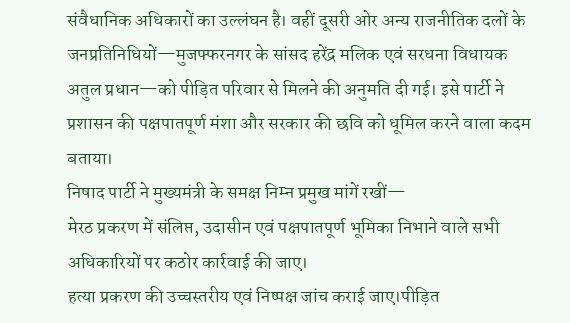संवैधानिक अधिकारों का उल्लंघन है। वहीं दूसरी ओर अन्य राजनीतिक दलों के जनप्रतिनिधियों—मुजफ्फरनगर के सांसद हरेंद्र मलिक एवं सरधना विधायक अतुल प्रधान—को पीड़ित परिवार से मिलने की अनुमति दी गई। इसे पार्टी ने प्रशासन की पक्षपातपूर्ण मंशा और सरकार की छवि को धूमिल करने वाला कदम बताया।
निषाद पार्टी ने मुख्यमंत्री के समक्ष निम्न प्रमुख मांगें रखीं—
मेरठ प्रकरण में संलिप्त, उदासीन एवं पक्षपातपूर्ण भूमिका निभाने वाले सभी अधिकारियों पर कठोर कार्रवाई की जाए।
हत्या प्रकरण की उच्चस्तरीय एवं निष्पक्ष जांच कराई जाए।पीड़ित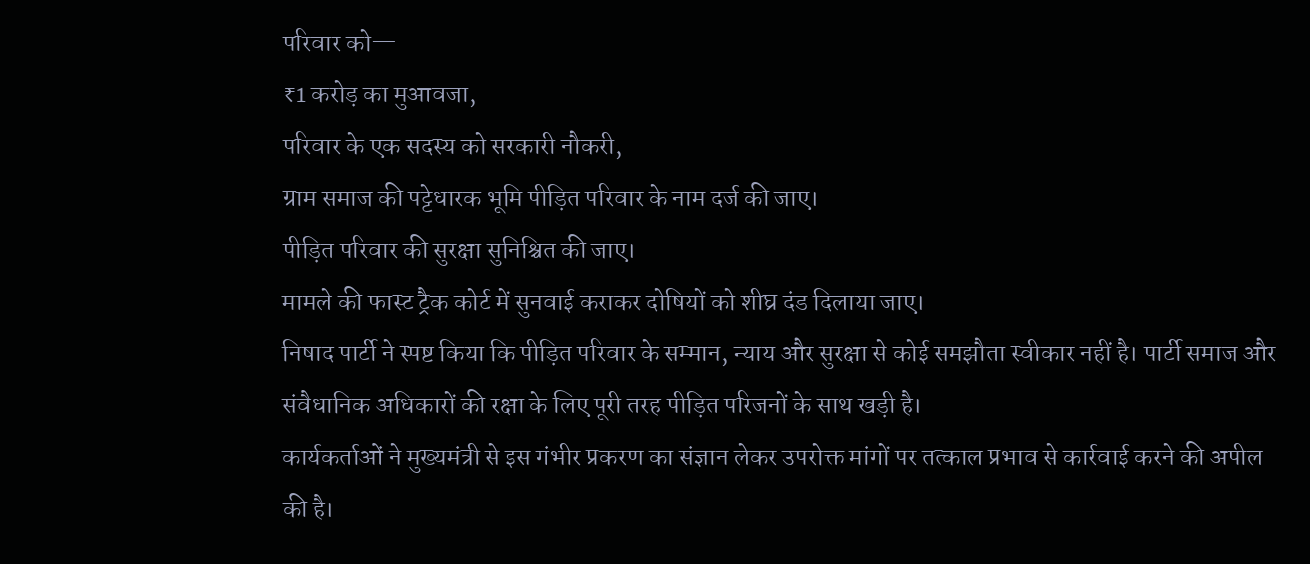परिवार को—
₹1 करोड़ का मुआवजा,
परिवार के एक सदस्य को सरकारी नौकरी,
ग्राम समाज की पट्टेधारक भूमि पीड़ित परिवार के नाम दर्ज की जाए।
पीड़ित परिवार की सुरक्षा सुनिश्चित की जाए।
मामले की फास्ट ट्रैक कोर्ट में सुनवाई कराकर दोषियों को शीघ्र दंड दिलाया जाए।
निषाद पार्टी ने स्पष्ट किया कि पीड़ित परिवार के सम्मान, न्याय और सुरक्षा से कोई समझौता स्वीकार नहीं है। पार्टी समाज और संवैधानिक अधिकारों की रक्षा के लिए पूरी तरह पीड़ित परिजनों के साथ खड़ी है।
कार्यकर्ताओं ने मुख्यमंत्री से इस गंभीर प्रकरण का संज्ञान लेकर उपरोक्त मांगों पर तत्काल प्रभाव से कार्रवाई करने की अपील की है।